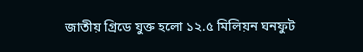জাতীয় গ্রিডে যুক্ত হলো ১২.৫ মিলিয়ন ঘনফুট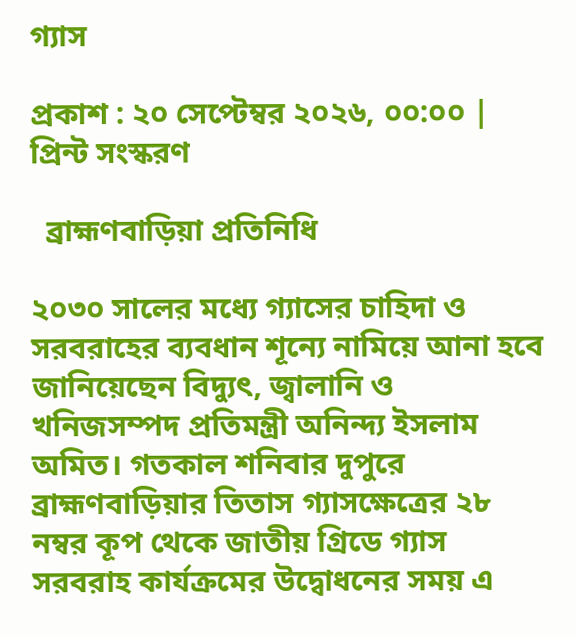গ্যাস

প্রকাশ : ২০ সেপ্টেম্বর ২০২৬, ০০:০০ | প্রিন্ট সংস্করণ

  ব্রাহ্মণবাড়িয়া প্রতিনিধি

২০৩০ সালের মধ্যে গ্যাসের চাহিদা ও সরবরাহের ব্যবধান শূন্যে নামিয়ে আনা হবে জানিয়েছেন বিদ্যুৎ, জ্বালানি ও খনিজসম্পদ প্রতিমন্ত্রী অনিন্দ্য ইসলাম অমিত। গতকাল শনিবার দুপুরে ব্রাহ্মণবাড়িয়ার তিতাস গ্যাসক্ষেত্রের ২৮ নম্বর কূপ থেকে জাতীয় গ্রিডে গ্যাস সরবরাহ কার্যক্রমের উদ্বোধনের সময় এ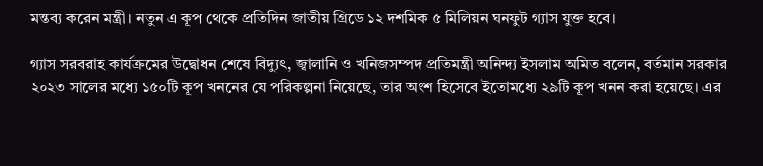মন্তব্য করেন মন্ত্রী। নতুন এ কূপ থেকে প্রতিদিন জাতীয় গ্রিডে ১২ দশমিক ৫ মিলিয়ন ঘনফুট গ্যাস যুক্ত হবে।

গ্যাস সরবরাহ কার্যক্রমের উদ্বোধন শেষে বিদ্যুৎ, জ্বালানি ও খনিজসম্পদ প্রতিমন্ত্রী অনিন্দ্য ইসলাম অমিত বলেন, বর্তমান সরকার ২০২৩ সালের মধ্যে ১৫০টি কূপ খননের যে পরিকল্পনা নিয়েছে, তার অংশ হিসেবে ইতোমধ্যে ২৯টি কূপ খনন করা হয়েছে। এর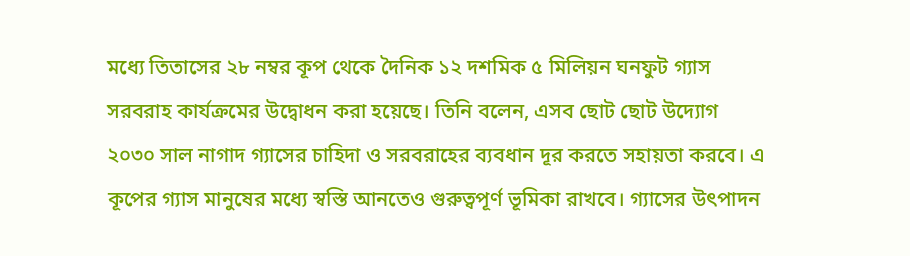মধ্যে তিতাসের ২৮ নম্বর কূপ থেকে দৈনিক ১২ দশমিক ৫ মিলিয়ন ঘনফুট গ্যাস সরবরাহ কার্যক্রমের উদ্বোধন করা হয়েছে। তিনি বলেন, এসব ছোট ছোট উদ্যোগ ২০৩০ সাল নাগাদ গ্যাসের চাহিদা ও সরবরাহের ব্যবধান দূর করতে সহায়তা করবে। এ কূপের গ্যাস মানুষের মধ্যে স্বস্তি আনতেও গুরুত্বপূর্ণ ভূমিকা রাখবে। গ্যাসের উৎপাদন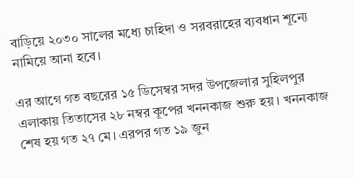বাড়িয়ে ২০৩০ সালের মধ্যে চাহিদা ও সরবরাহের ব্যবধান শূন্যে নামিয়ে আনা হবে।

এর আগে গত বছরের ১৫ ডিসেম্বর সদর উপজেলার সুহিলপুর এলাকায় তিতাসের ২৮ নম্বর কূপের খননকাজ শুরু হয়। খননকাজ শেষ হয় গত ২৭ মে। এরপর গত ১৯ জুন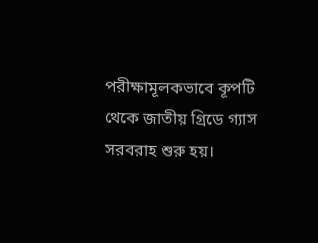পরীক্ষামূলকভাবে কূপটি থেকে জাতীয় গ্রিডে গ্যাস সরবরাহ শুরু হয়।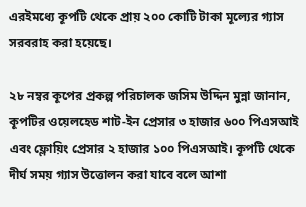এরইমধ্যে কূপটি থেকে প্রায় ২০০ কোটি টাকা মূল্যের গ্যাস সরবরাহ করা হয়েছে।

২৮ নম্বর কূপের প্রকল্প পরিচালক জসিম উদ্দিন মুন্না জানান, কূপটির ওয়েলহেড শাট-ইন প্রেসার ৩ হাজার ৬০০ পিএসআই এবং ফ্লোয়িং প্রেসার ২ হাজার ১০০ পিএসআই। কূপটি থেকে দীর্ঘ সময় গ্যাস উত্তোলন করা যাবে বলে আশা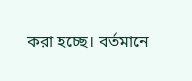করা হচ্ছে। বর্তমানে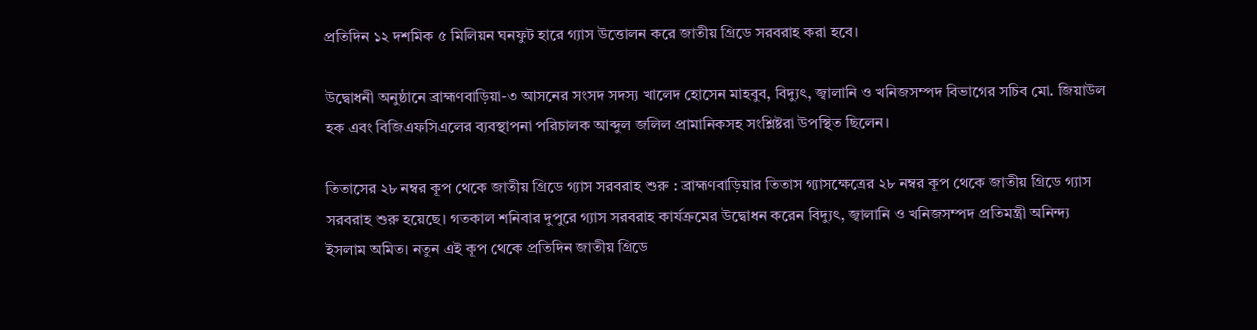প্রতিদিন ১২ দশমিক ৫ মিলিয়ন ঘনফুট হারে গ্যাস উত্তোলন করে জাতীয় গ্রিডে সরবরাহ করা হবে।

উদ্বোধনী অনুষ্ঠানে ব্রাহ্মণবাড়িয়া-৩ আসনের সংসদ সদস্য খালেদ হোসেন মাহবুব, বিদ্যুৎ, জ্বালানি ও খনিজসম্পদ বিভাগের সচিব মো. জিয়াউল হক এবং বিজিএফসিএলের ব্যবস্থাপনা পরিচালক আব্দুল জলিল প্রামানিকসহ সংশ্লিষ্টরা উপস্থিত ছিলেন।

তিতাসের ২৮ নম্বর কূপ থেকে জাতীয় গ্রিডে গ্যাস সরবরাহ শুরু : ব্রাহ্মণবাড়িয়ার তিতাস গ্যাসক্ষেত্রের ২৮ নম্বর কূপ থেকে জাতীয় গ্রিডে গ্যাস সরবরাহ শুরু হয়েছে। গতকাল শনিবার দুপুরে গ্যাস সরবরাহ কার্যক্রমের উদ্বোধন করেন বিদ্যুৎ, জ্বালানি ও খনিজসম্পদ প্রতিমন্ত্রী অনিন্দ্য ইসলাম অমিত। নতুন এই কূপ থেকে প্রতিদিন জাতীয় গ্রিডে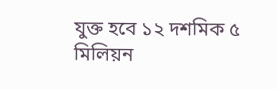যুক্ত হবে ১২ দশমিক ৫ মিলিয়ন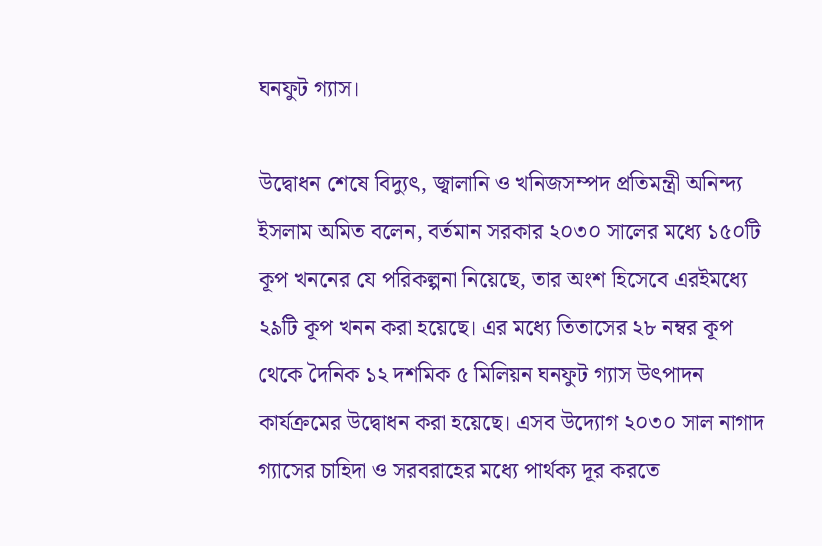ঘনফুট গ্যাস।

উদ্বোধন শেষে বিদ্যুৎ, জ্বালানি ও খনিজসম্পদ প্রতিমন্ত্রী অনিন্দ্য ইসলাম অমিত বলেন, বর্তমান সরকার ২০৩০ সালের মধ্যে ১৫০টি কূপ খননের যে পরিকল্পনা নিয়েছে, তার অংশ হিসেবে এরইমধ্যে ২৯টি কূপ খনন করা হয়েছে। এর মধ্যে তিতাসের ২৮ নম্বর কূপ থেকে দৈনিক ১২ দশমিক ৫ মিলিয়ন ঘনফুট গ্যাস উৎপাদন কার্যক্রমের উদ্বোধন করা হয়েছে। এসব উদ্যোগ ২০৩০ সাল নাগাদ গ্যাসের চাহিদা ও সরবরাহের মধ্যে পার্থক্য দূর করতে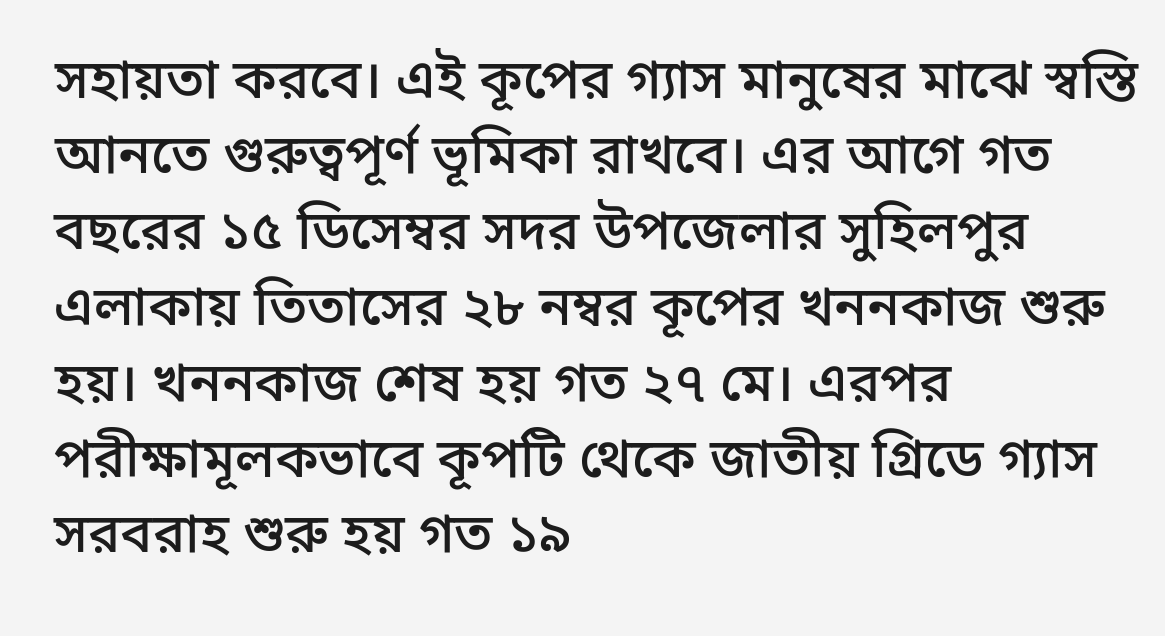সহায়তা করবে। এই কূপের গ্যাস মানুষের মাঝে স্বস্তি আনতে গুরুত্বপূর্ণ ভূমিকা রাখবে। এর আগে গত বছরের ১৫ ডিসেম্বর সদর উপজেলার সুহিলপুর এলাকায় তিতাসের ২৮ নম্বর কূপের খননকাজ শুরু হয়। খননকাজ শেষ হয় গত ২৭ মে। এরপর পরীক্ষামূলকভাবে কূপটি থেকে জাতীয় গ্রিডে গ্যাস সরবরাহ শুরু হয় গত ১৯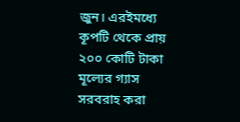জুন। এরইমধ্যে কূপটি থেকে প্রায় ২০০ কোটি টাকা মূল্যের গ্যাস সরবরাহ করা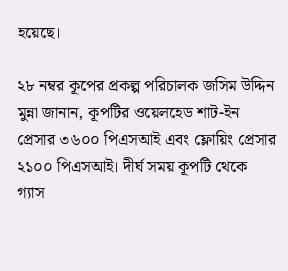হয়েছে।

২৮ নম্বর কূপের প্রকল্প পরিচালক জসিম উদ্দিন মুন্না জানান, কূপটির ওয়েলহেড শাট-ইন প্রেসার ৩৬০০ পিএসআই এবং ফ্লোয়িং প্রেসার ২১০০ পিএসআই। দীর্ঘ সময় কূপটি থেকে গ্যাস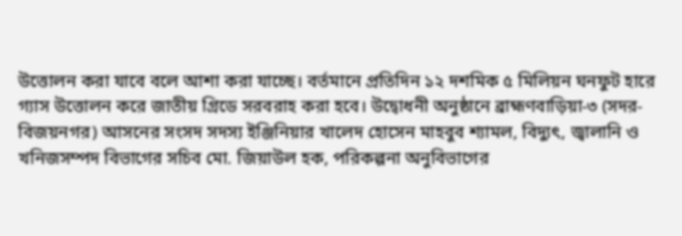উত্তোলন করা যাবে বলে আশা করা যাচ্ছে। বর্তমানে প্রতিদিন ১২ দশমিক ৫ মিলিয়ন ঘনফুট হারে গ্যাস উত্তোলন করে জাতীয় গ্রিডে সরবরাহ করা হবে। উদ্বোধনী অনুষ্ঠানে ব্রাহ্মণবাড়িয়া-৩ (সদর-বিজয়নগর) আসনের সংসদ সদস্য ইঞ্জিনিয়ার খালেদ হোসেন মাহবুব শ্যামল, বিদ্যুৎ, জ্বালানি ও খনিজসম্পদ বিভাগের সচিব মো. জিয়াউল হক, পরিকল্পনা অনুবিভাগের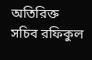অতিরিক্ত সচিব রফিকুল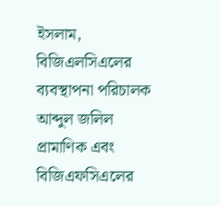ইসলাম, বিজিএলসিএলের ব্যবস্থাপনা পরিচালক আব্দুল জলিল প্রামাণিক এবং বিজিএফসিএলের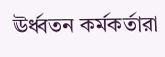ঊর্ধ্বতন কর্মকর্তারা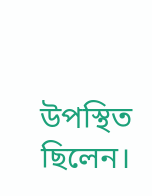উপস্থিত ছিলেন।